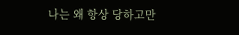나는 왜 항상 당하고만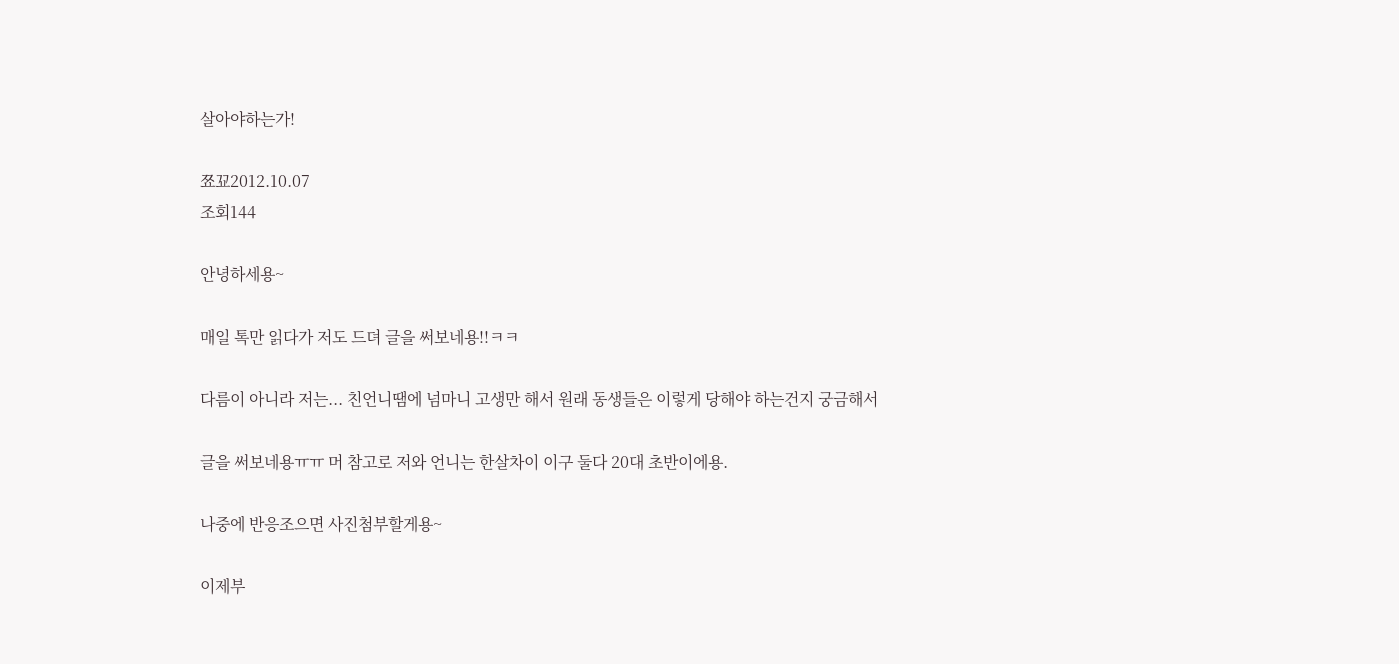살아야하는가!

쬬꾜2012.10.07
조회144

안녕하세용~

매일 톡만 읽다가 저도 드뎌 글을 써보네용!!ㅋㅋ

다름이 아니라 저는... 친언니땜에 넘마니 고생만 해서 원래 동생들은 이렇게 당해야 하는건지 궁금해서

글을 써보네용ㅠㅠ 머 참고로 저와 언니는 한살차이 이구 둘다 20대 초반이에용.

나중에 반응조으면 사진첨부할게용~

이제부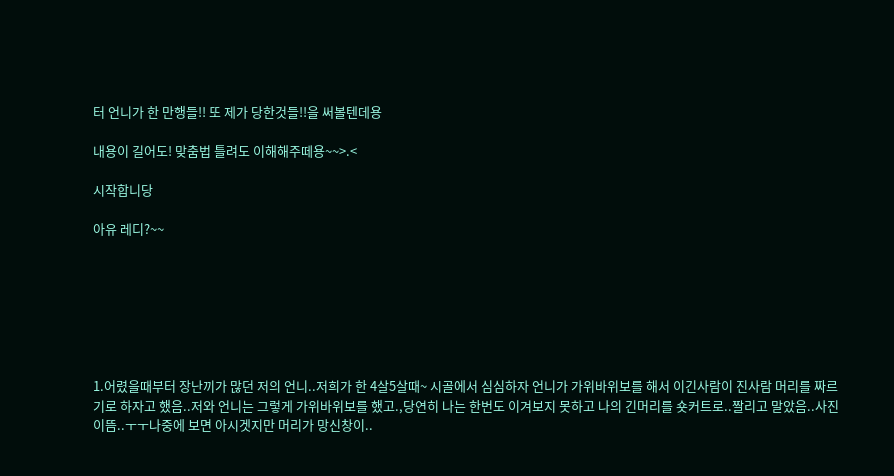터 언니가 한 만행들!! 또 제가 당한것들!!을 써볼텐데용

내용이 길어도! 맞춤법 틀려도 이해해주떼용~~>.<

시작합니당

아유 레디?~~







1.어렸을때부터 장난끼가 많던 저의 언니..저희가 한 4살5살때~ 시골에서 심심하자 언니가 가위바위보를 해서 이긴사람이 진사람 머리를 짜르기로 하자고 했음..저와 언니는 그렇게 가위바위보를 했고.,당연히 나는 한번도 이겨보지 못하고 나의 긴머리를 숏커트로..짤리고 말았음..사진이뜸..ㅜㅜ나중에 보면 아시겟지만 머리가 망신창이..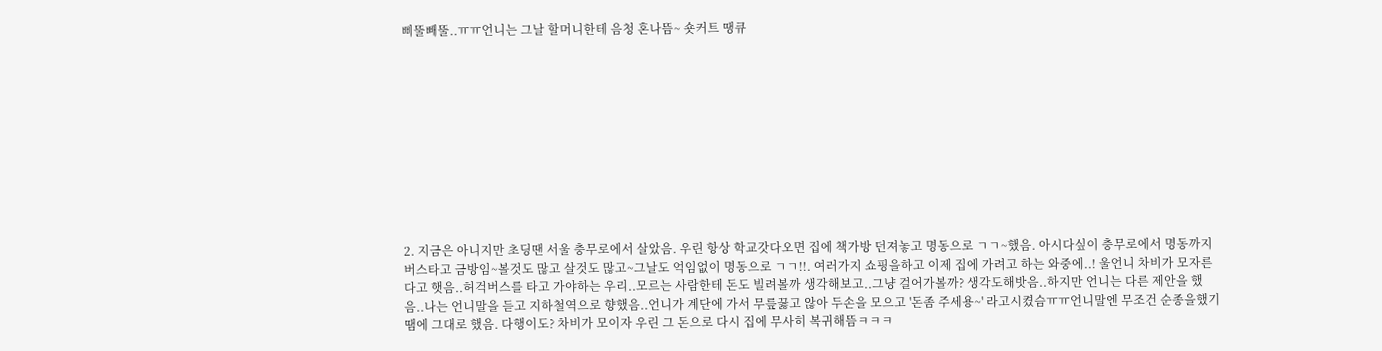삐뚤빼뚤..ㅠㅠ언니는 그날 할머니한테 음청 혼나뜸~ 숏커트 땡큐











2. 지금은 아니지만 초딩땐 서울 충무로에서 살았음. 우린 항상 학교갓다오면 집에 책가방 던져놓고 명동으로 ㄱㄱ~했음. 아시다싶이 충무로에서 명동까지 버스타고 금방임~볼것도 많고 살것도 많고~그날도 억임없이 명동으로 ㄱㄱ!!. 여러가지 쇼핑을하고 이제 집에 가려고 하는 와중에..! 울언니 차비가 모자른다고 햇음..허걱버스를 타고 가야하는 우리..모르는 사람한테 돈도 빌려볼까 생각해보고..그냥 걸어가볼까? 생각도해밧음..하지만 언니는 다른 제안을 했음..나는 언니말을 듣고 지하철역으로 향했음..언니가 계단에 가서 무릎꿇고 않아 두손을 모으고 '돈좀 주세용~' 라고시켰슴ㅠㅠ언니말엔 무조건 순종을했기땜에 그대로 했음. 다행이도? 차비가 모이자 우린 그 돈으로 다시 집에 무사히 복귀해뜸ㅋㅋㅋ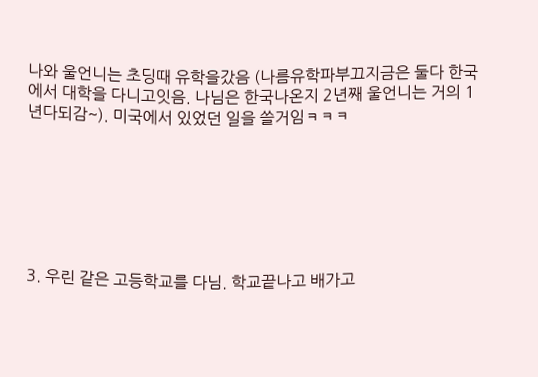나와 울언니는 초딩때 유학을갔음 (나름유학파부끄지금은 둘다 한국에서 대학을 다니고잇음. 나님은 한국나온지 2년째 울언니는 거의 1년다되감~). 미국에서 있었던 일을 쓸거임ㅋㅋㅋ







3. 우린 같은 고등학교를 다님. 학교끝나고 배가고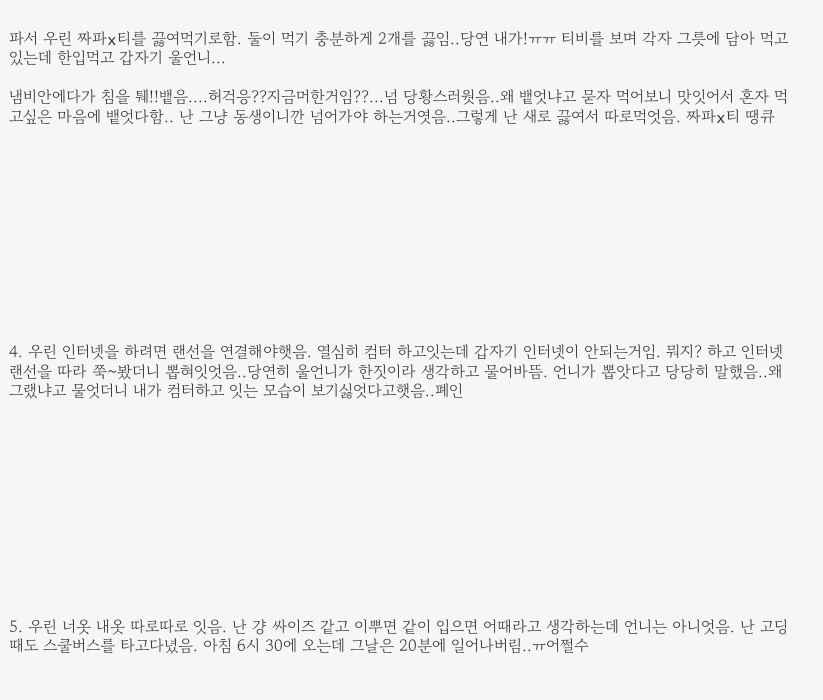파서 우린 짜파x티를 끓여먹기로함. 둘이 먹기 충분하게 2개를 끓임..당연 내가!ㅠㅠ 티비를 보며 각자 그릇에 담아 먹고 있는데 한입먹고 갑자기 울언니...

냄비안에다가 침을 퉤!!뱉음....허걱응??지금머한거임??...넘 당황스러웟음..왜 뱉엇냐고 묻자 먹어보니 맛잇어서 혼자 먹고싶은 마음에 뱉엇다함.. 난 그냥 동생이니깐 넘어가야 하는거엿음..그렇게 난 새로 끓여서 따로먹엇음. 짜파x티 땡큐











4. 우린 인터넷을 하려면 랜선을 연결해야햇음. 열심히 컴터 하고잇는데 갑자기 인터넷이 안되는거임. 뭐지? 하고 인터넷 랜선을 따라 쭉~봤더니 뽑혀잇엇음..당연히 울언니가 한짓이라 생각하고 물어바뜸. 언니가 뽑앗다고 당당히 말했음..왜그랬냐고 물엇더니 내가 컴터하고 잇는 모습이 보기싫엇다고햇음..폐인











5. 우린 너옷 내옷 따로따로 잇음. 난 걍 싸이즈 같고 이뿌면 같이 입으면 어때라고 생각하는데 언니는 아니엇음. 난 고딩때도 스쿨버스를 타고다녔음. 아침 6시 30에 오는데 그날은 20분에 일어나버림..ㅠ어쩔수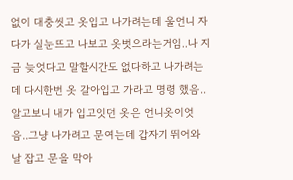없이 대충씻고 옷입고 나가려는데 울언니 자다가 실눈뜨고 나보고 옷벗으라는거임..나 지금 늦엇다고 말할시간도 없다하고 나가려는데 다시한번 옷 갈아입고 가라고 명령 했음.. 알고보니 내가 입고잇던 옷은 언니옷이엇음..그냥 나가려고 문여는데 갑자기 뛰어와 날 잡고 문을 막아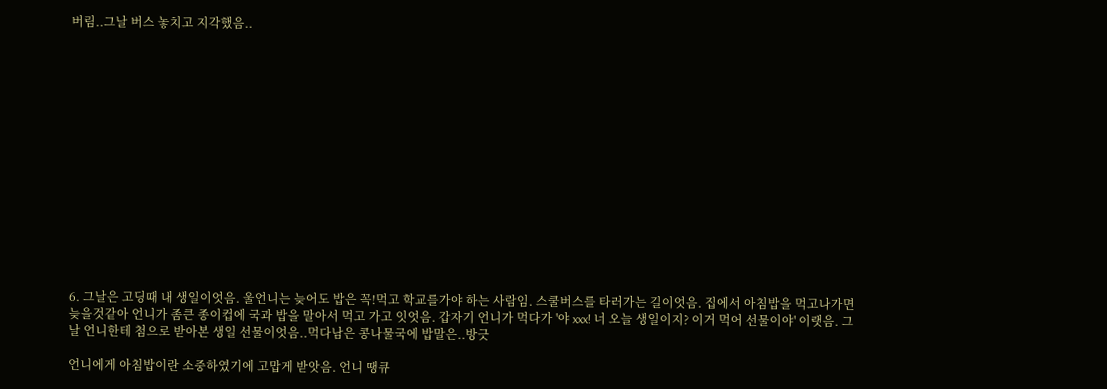버림..그날 버스 놓치고 지각했음..















6. 그날은 고딩때 내 생일이엇음. 울언니는 늦어도 밥은 꼭!먹고 학교를가야 하는 사람임. 스쿨버스를 타러가는 길이엇음. 집에서 아침밥을 먹고나가면 늦을것같아 언니가 좀큰 종이컵에 국과 밥을 말아서 먹고 가고 잇엇음. 갑자기 언니가 먹다가 '야 xxx! 너 오늘 생일이지? 이거 먹어 선물이야' 이랫음. 그날 언니한테 첨으로 받아본 생일 선물이엇음..먹다남은 콩나물국에 밥말은..방긋

언니에게 아침밥이란 소중하였기에 고맙게 받앗음. 언니 땡큐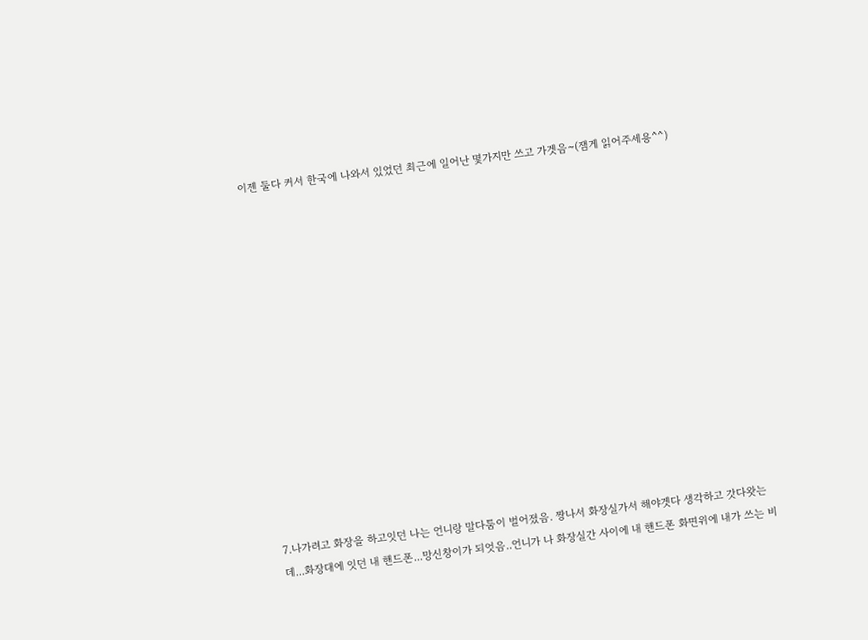이젠 둘다 커서 한국에 나와서 있었던 최근에 일어난 몇가지만 쓰고 가겟음~(잼게 읽어주세용^^)















7.나가려고 화장을 하고잇던 나는 언니랑 말다툼이 벌어졌음. 짱나서 화장실가서 해야겟다 생각하고 갓다왓는데...화장대에 잇던 내 핸드폰...망신창이가 되엇음..언니가 나 화장실간 사이에 내 핸드폰 화면위에 내가 쓰는 비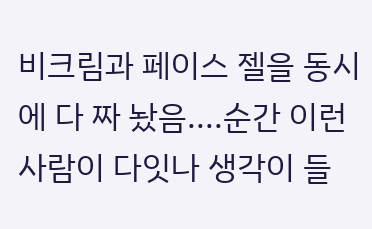비크림과 페이스 젤을 동시에 다 짜 놨음....순간 이런 사람이 다잇나 생각이 들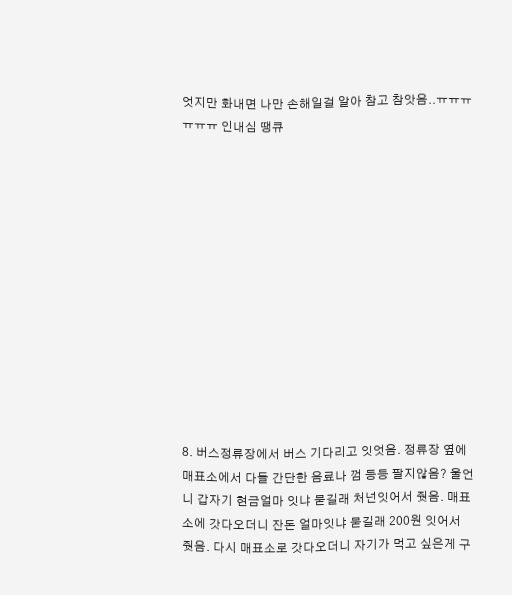엇지만 화내면 나만 손해일걸 알아 참고 참앗음..ㅠㅠㅠㅠㅠㅠ 인내심 땡큐













8. 버스정류장에서 버스 기다리고 잇엇음. 정류장 옆에 매표소에서 다들 간단한 음료나 껌 등등 팔지않음? 울언니 갑자기 현금얼마 잇냐 묻길래 처넌잇어서 줫음. 매표소에 갓다오더니 잔돈 얼마잇냐 묻길래 200원 잇어서 줫음. 다시 매표소로 갓다오더니 자기가 먹고 싶은게 구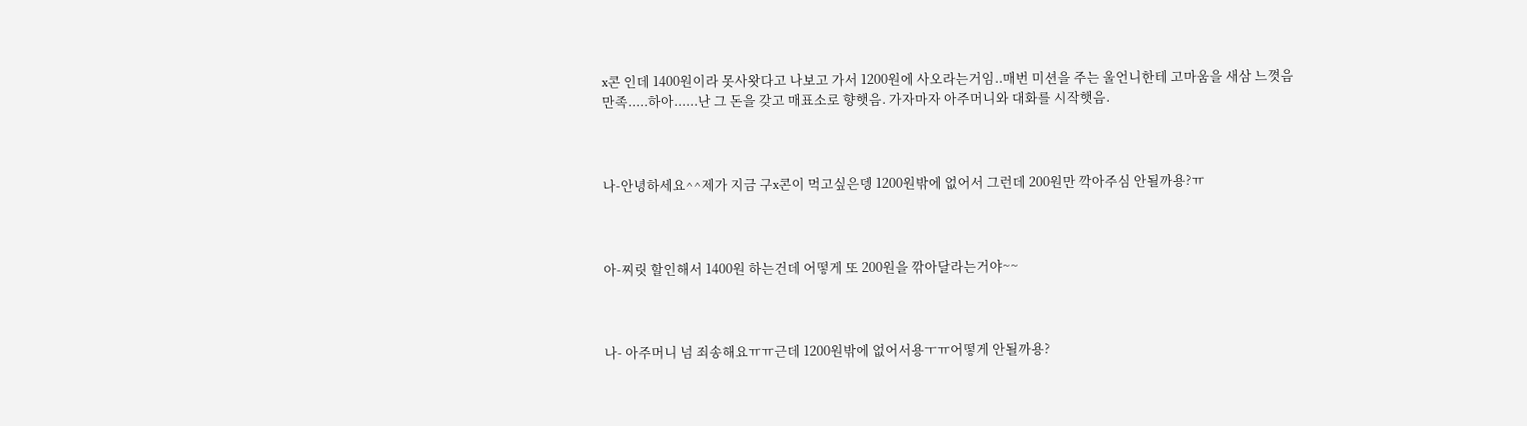x콘 인데 1400원이라 못사왓다고 나보고 가서 1200원에 사오라는거임..매번 미션을 주는 울언니한테 고마움을 새삼 느꼇음만족.....하아......난 그 돈을 갖고 매표소로 향햇음. 가자마자 아주머니와 대화를 시작햇음.



나-안녕하세요^^제가 지금 구x콘이 먹고싶은뎅 1200원밖에 없어서 그런데 200원만 깍아주심 안될까용?ㅠ



아-찌릿 할인해서 1400원 하는건데 어떻게 또 200원을 깎아달라는거야~~



나- 아주머니 넘 죄송해요ㅠㅠ근데 1200원밖에 없어서용ㅜㅠ어떻게 안될까용?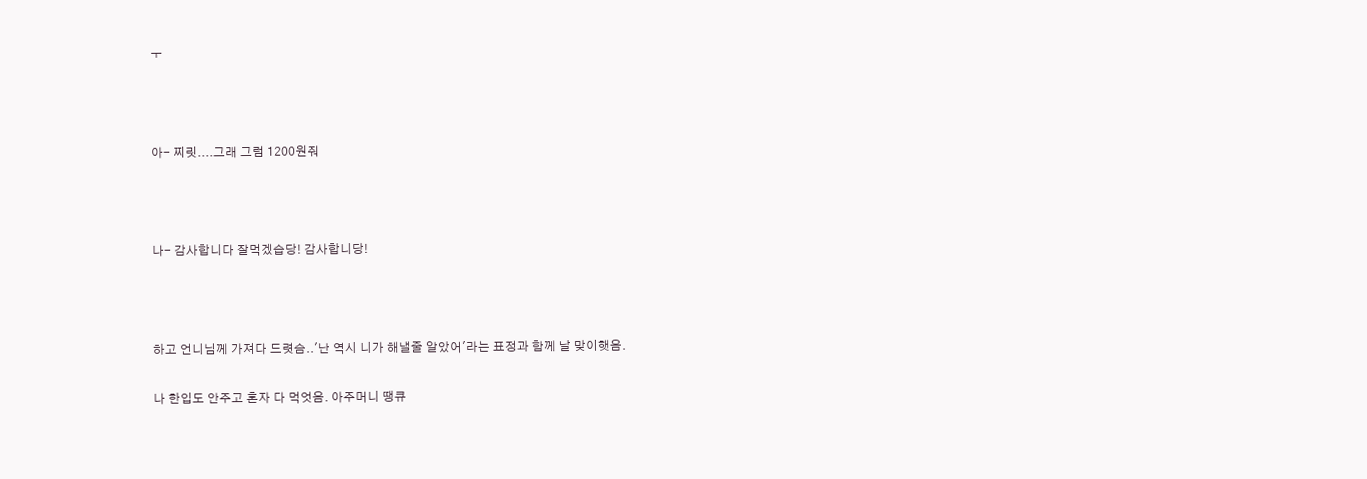ㅜ



아- 찌릿....그래 그럼 1200원줘



나- 감사합니다 잘먹겠습당! 감사합니당!



하고 언니님께 가져다 드렷슴..'난 역시 니가 해낼줄 알았어'라는 표정과 함께 날 맞이햇음.

나 한입도 안주고 혼자 다 먹엇음. 아주머니 땡큐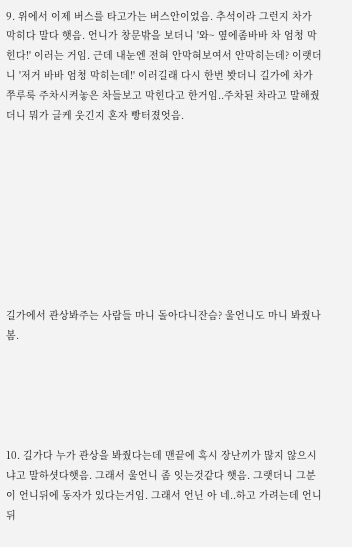9. 위에서 이제 버스를 타고가는 버스안이었음. 추석이라 그런지 차가 막히다 말다 햇음. 언니가 창문밖을 보더니 '와~ 옆에좀바바 차 엄청 막힌다!' 이러는 거임. 근데 내눈엔 전혀 안막혀보여서 안막히는데? 이랫더니 '저거 바바 엄청 막히는데!' 이러길래 다시 한번 봣더니 길가에 차가 쭈루룩 주차시켜놓은 차들보고 막힌다고 한거임..주차된 차라고 말해줬더니 뭐가 글케 웃긴지 혼자 빵터졌엇음.









길가에서 관상봐주는 사람들 마니 돌아다니잔슴? 울언니도 마니 봐줬나봄.





10. 길가다 누가 관상을 봐줬다는데 맨끝에 혹시 장난끼가 많지 않으시냐고 말하셧다햇음. 그래서 울언니 좀 잇는것같다 햇음. 그랫더니 그분이 언니뒤에 동자가 있다는거임. 그래서 언닌 아 네..하고 가려는데 언니뒤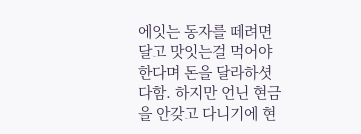에잇는 동자를 떼려면 달고 맛잇는걸 먹어야 한다며 돈을 달라하셧다함. 하지만 언닌 현금을 안갖고 다니기에 현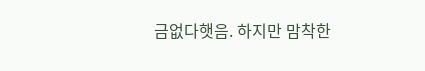금없다햇음. 하지만 맘착한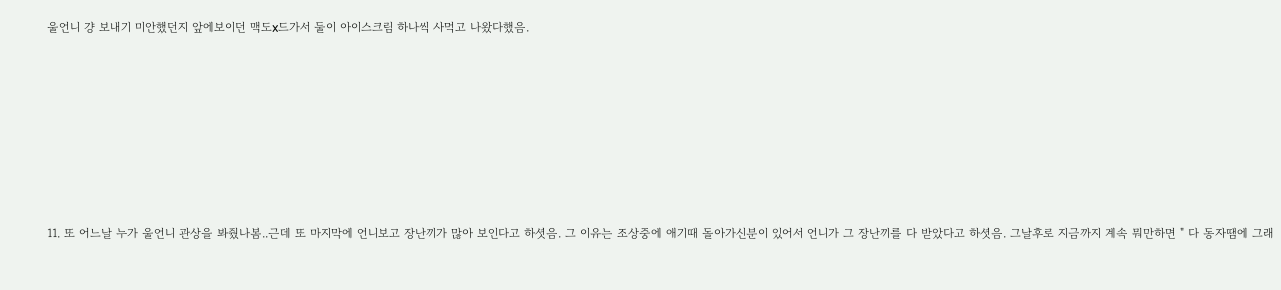울언니 걍 보내기 미안했던지 앞에보이던 맥도x드가서 둘이 아이스크림 하나씩 사먹고 나왔다했음.







11. 또 어느날 누가 울언니 관상을 봐줬나봄..근데 또 마지막에 언니보고 장난끼가 많아 보인다고 하셧음. 그 이유는 조상중에 애기때 돌아가신분이 있어서 언니가 그 장난끼를 다 받았다고 하셧음. 그날후로 지금까지 계속 뭐만하면 " 다 동자땜에 그래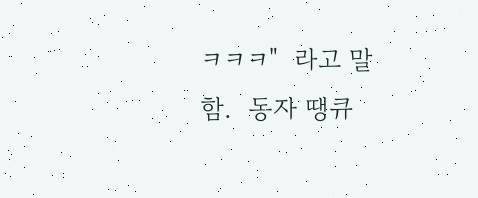ㅋㅋㅋ"  라고 말함.  동자 땡큐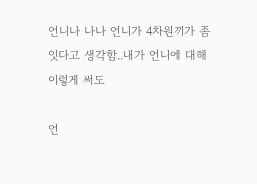언니나 나나 언니가 4차원끼가 좀 잇다고 생각함..내가 언니에 대해 이렇게 써도

언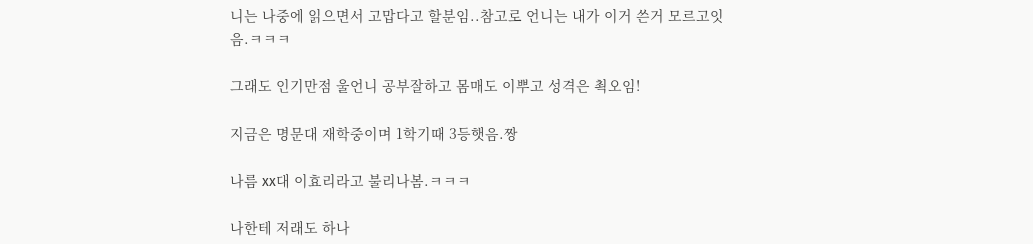니는 나중에 읽으면서 고맙다고 할분임..참고로 언니는 내가 이거 쓴거 모르고잇음.ㅋㅋㅋ

그래도 인기만점 울언니 공부잘하고 몸매도 이뿌고 성격은 쵝오임!

지금은 명문대 재학중이며 1학기때 3등햇음.짱

나름 xx대 이효리라고 불리나봄.ㅋㅋㅋ

나한테 저래도 하나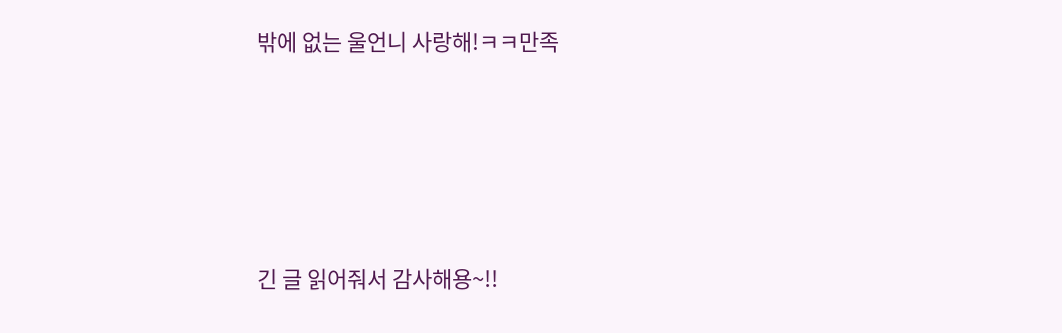밖에 없는 울언니 사랑해!ㅋㅋ만족





긴 글 읽어줘서 감사해용~!!